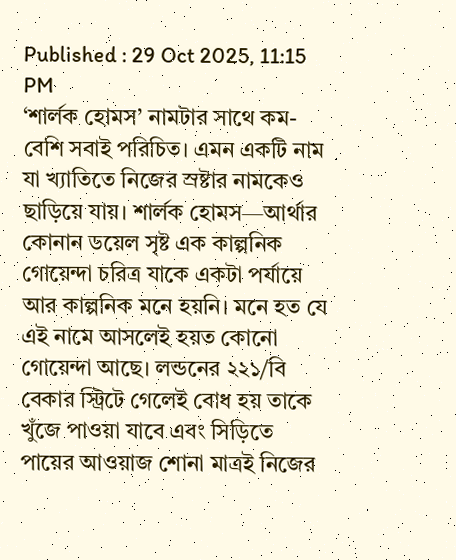Published : 29 Oct 2025, 11:15 PM
‘শার্লক হোমস’ নামটার সাথে কম-বেশি সবাই পরিচিত। এমন একটি নাম যা খ্যাতিতে নিজের স্রষ্টার নামকেও ছাড়িয়ে যায়। শার্লক হোমস—আর্থার কোনান ডয়েল সৃষ্ট এক কাল্পনিক গোয়েন্দা চরিত্র যাকে একটা পর্যায়ে আর কাল্পনিক মনে হয়নি। মনে হত যে এই নামে আসলেই হয়ত কোনো গোয়েন্দা আছে। লন্ডনের ২২১/বি বেকার স্ট্রিটে গেলেই বোধ হয় তাকে খুঁজে পাওয়া যাবে এবং সিড়িতে পায়ের আওয়াজ শোনা মাত্রই নিজের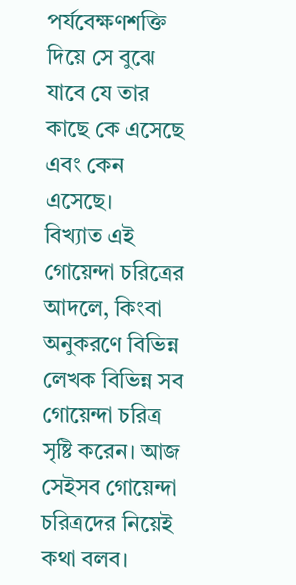পর্যবেক্ষণশক্তি দিয়ে সে বুঝে যাবে যে তার কাছে কে এসেছে এবং কেন এসেছে।
বিখ্যাত এই গোয়েন্দা চরিত্রের আদলে, কিংবা অনুকরণে বিভিন্ন লেখক বিভিন্ন সব গোয়েন্দা চরিত্র সৃষ্টি করেন। আজ সেইসব গোয়েন্দা চরিত্রদের নিয়েই কথা বলব।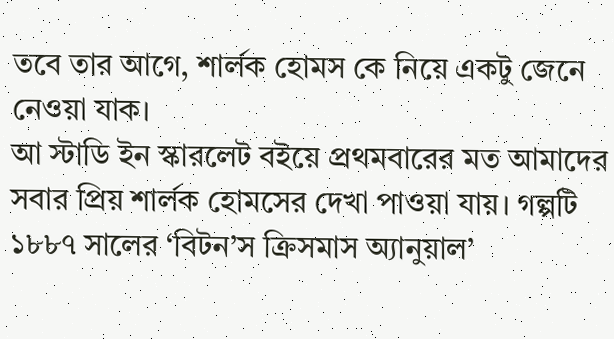তবে তার আগে, শার্লক হোমস কে নিয়ে একটু জেনে নেওয়া যাক।
আ স্টাডি ইন স্কারলেট বইয়ে প্রথমবারের মত আমাদের সবার প্রিয় শার্লক হোমসের দেখা পাওয়া যায়। গল্পটি ১৮৮৭ সালের ‘বিটন’স ক্রিসমাস অ্যানুয়াল’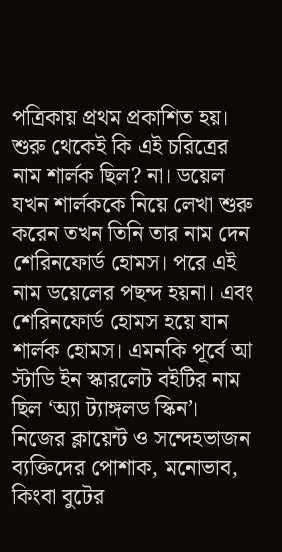পত্রিকায় প্রথম প্রকাশিত হয়। শুরু থেকেই কি এই চরিত্রের নাম শার্লক ছিল? না। ডয়েল যখন শার্লককে নিয়ে লেখা শুরু করেন তখন তিনি তার নাম দেন শেরিনফোর্ড হোমস। পরে এই নাম ডয়েলের পছন্দ হয়না। এবং শেরিনফোর্ড হোমস হয়ে যান শার্লক হোমস। এমনকি পূর্বে আ স্টাডি ইন স্কারলেট বইটির নাম ছিল ‘অ্যা ট্যাঙ্গলড স্কিন’।
নিজের ক্লায়েন্ট ও সন্দেহভাজন ব্যক্তিদের পোশাক, মনোভাব, কিংবা বুটের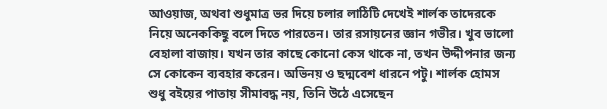আওয়াজ, অথবা শুধুমাত্র ভর দিয়ে চলার লাঠিটি দেখেই শার্লক তাদেরকে নিয়ে অনেককিছু বলে দিতে পারতেন। তার রসায়নের জ্ঞান গভীর। খুব ভালো বেহালা বাজায়। যখন তার কাছে কোনো কেস থাকে না, তখন উদ্দীপনার জন্য সে কোকেন ব্যবহার করেন। অভিনয় ও ছদ্মবেশ ধারনে পটু। শার্লক হোমস শুধু বইয়ের পাতায় সীমাবদ্ধ নয়, তিনি উঠে এসেছেন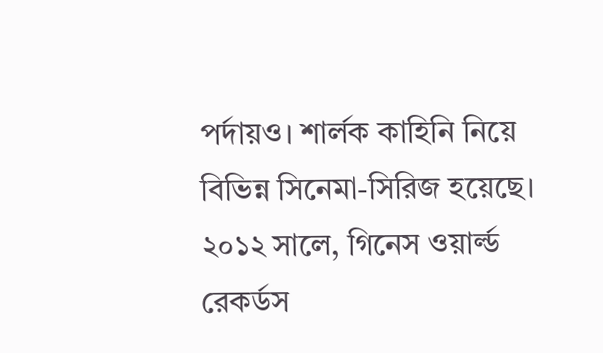পর্দায়ও। শার্লক কাহিনি নিয়ে বিভিন্ন সিনেমা-সিরিজ হয়েছে। ২০১২ সালে, গিনেস ওয়ার্ল্ড রেকর্ডস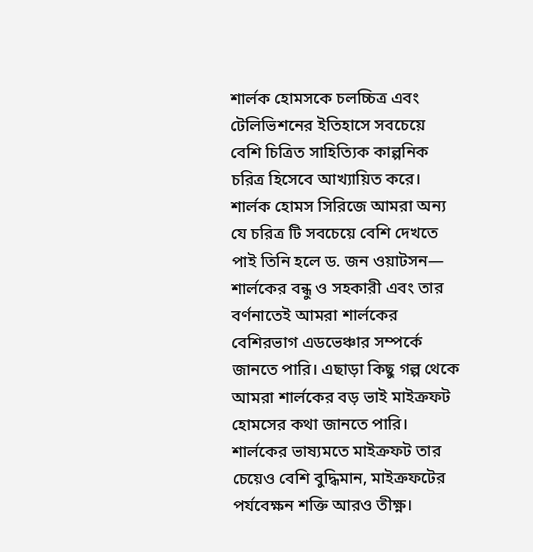শার্লক হোমসকে চলচ্চিত্র এবং টেলিভিশনের ইতিহাসে সবচেয়ে বেশি চিত্রিত সাহিত্যিক কাল্পনিক চরিত্র হিসেবে আখ্যায়িত করে।
শার্লক হোমস সিরিজে আমরা অন্য যে চরিত্র টি সবচেয়ে বেশি দেখতে পাই তিনি হলে ড. জন ওয়াটসন— শার্লকের বন্ধু ও সহকারী এবং তার বর্ণনাতেই আমরা শার্লকের বেশিরভাগ এডভেঞ্চার সম্পর্কে জানতে পারি। এছাড়া কিছু গল্প থেকে আমরা শার্লকের বড় ভাই মাইক্রফট হোমসের কথা জানতে পারি। শার্লকের ভাষ্যমতে মাইক্রফট তার চেয়েও বেশি বুদ্ধিমান, মাইক্রফটের পর্যবেক্ষন শক্তি আরও তীক্ষ্ণ।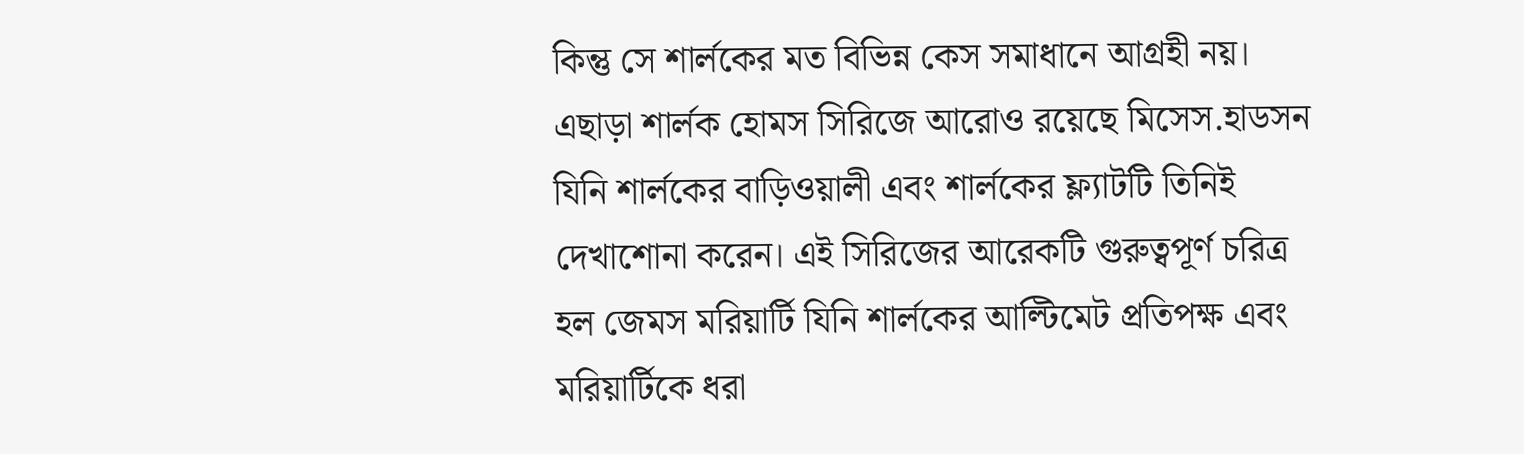কিন্তু সে শার্লকের মত বিভিন্ন কেস সমাধানে আগ্রহী নয়। এছাড়া শার্লক হোমস সিরিজে আরোও রয়েছে মিসেস.হাডসন যিনি শার্লকের বাড়িওয়ালী এবং শার্লকের ফ্ল্যাটটি তিনিই দেখাশোনা করেন। এই সিরিজের আরেকটি গুরুত্বপূর্ণ চরিত্র হল জেমস মরিয়ার্টি যিনি শার্লকের আল্টিমেট প্রতিপক্ষ এবং মরিয়ার্টিকে ধরা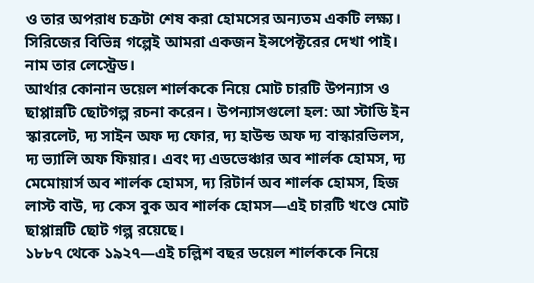ও তার অপরাধ চক্রটা শেষ করা হোমসের অন্যতম একটি লক্ষ্য। সিরিজের বিভিন্ন গল্পেই আমরা একজন ইন্সপেক্টরের দেখা পাই। নাম তার লেস্ট্রেড।
আর্থার কোনান ডয়েল শার্লককে নিয়ে মোট চারটি উপন্যাস ও ছাপ্পান্নটি ছোটগল্প রচনা করেন। উপন্যাসগুলো হল: আ স্টাডি ইন স্কারলেট, দ্য সাইন অফ দ্য ফোর, দ্য হাউন্ড অফ দ্য বাস্কারভিলস, দ্য ভ্যালি অফ ফিয়ার। এবং দ্য এডভেঞ্চার অব শার্লক হোমস, দ্য মেমোয়ার্স অব শার্লক হোমস, দ্য রিটার্ন অব শার্লক হোমস, হিজ লাস্ট বাউ, দ্য কেস বুক অব শার্লক হোমস—এই চারটি খণ্ডে মোট ছাপ্পান্নটি ছোট গল্প রয়েছে।
১৮৮৭ থেকে ১৯২৭—এই চল্লিশ বছর ডয়েল শার্লককে নিয়ে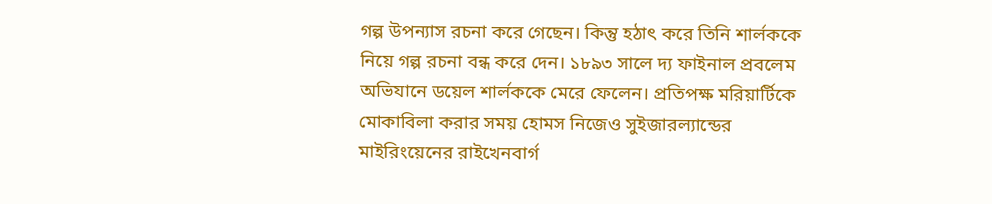গল্প উপন্যাস রচনা করে গেছেন। কিন্তু হঠাৎ করে তিনি শার্লককে নিয়ে গল্প রচনা বন্ধ করে দেন। ১৮৯৩ সালে দ্য ফাইনাল প্রবলেম অভিযানে ডয়েল শার্লককে মেরে ফেলেন। প্রতিপক্ষ মরিয়ার্টিকে মোকাবিলা করার সময় হোমস নিজেও সুইজারল্যান্ডের মাইরিংয়েনের রাইখেনবার্গ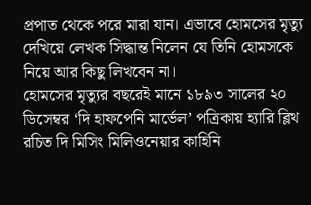প্রপাত থেকে পরে মারা যান। এভাবে হোমসের মৃত্যু দেখিয়ে লেখক সিদ্ধান্ত নিলেন যে তিনি হোমসকে নিয়ে আর কিছু লিখবেন না।
হোমসের মৃত্যুর বছরেই মানে ১৮৯৩ সালের ২০ ডিসেম্বর ‘দি হাফপেনি মার্ভেল’ পত্রিকায় হ্যারি ব্লিথ রচিত দি মিসিং মিলিওনেয়ার কাহিনি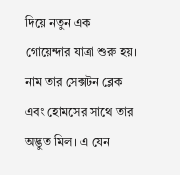দিয়ে নতুন এক গোয়েন্দার যাত্রা শুরু হয়। নাম তার সেক্সটন ব্লেক এবং হোমসের সাথে তার অদ্ভুত মিল। এ যেন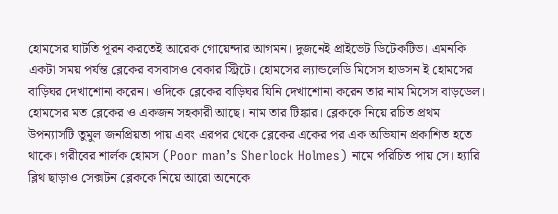হোমসের ঘাটতি পূরন করতেই আরেক গোয়েন্দার আগমন। দুজনেই প্রাইভেট ডিটেকটিভ। এমনকি একটা সময় পর্যন্ত ব্লেকের বসবাসও বেকার স্ট্রিটে। হোমসের ল্যান্ডলেডি মিসেস হাডসন ই হোমসের বাড়িঘর দেখাশোনা করেন। ওদিকে ব্লেকের বাড়িঘর যিনি দেখাশোনা করেন তার নাম মিসেস বাড়ডেল। হোমসের মত ব্লেকের ও একজন সহকারী আছে। নাম তার টিঙ্কার। ব্লেককে নিয়ে রচিত প্রথম উপন্যাসটি তুমুল জনপ্রিয়তা পায় এবং এরপর থেকে ব্লেকের একের পর এক অভিযান প্রকাশিত হতে থাকে। গরীবের শার্লক হোমস (Poor man’s Sherlock Holmes) নামে পরিচিত পায় সে। হ্যারি ব্লিথ ছাড়াও সেক্সটন ব্লেককে নিয়ে আরো অনেকে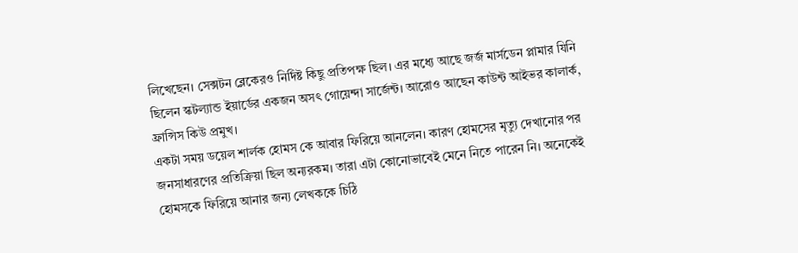লিখেছেন। সেক্সটন ব্লেকেরও নির্দিষ্ট কিছু প্রতিপক্ষ ছিল। এর মধ্যে আছে জর্জ মার্সডেন প্লামার যিনি ছিলেন স্কটল্যান্ড ইয়ার্ডের একজন অসৎ গোয়েন্দা সার্জেন্ট। আরোও আছেন কাউন্ট আইভর কালার্ক, ফ্রান্সিস কিউ প্রমুখ।
একটা সময় ডয়েল শার্লক হোমস কে আবার ফিরিয়ে আনলেন। কারণ হোমসের মৃত্যু দেখানোর পর জনসাধারণের প্রতিক্রিয়া ছিল অন্যরকম। তারা এটা কোনোভাবেই মেনে নিতে পারেন নি। অনেকেই হোমসকে ফিরিয়ে আনার জন্য লেখককে চিঠি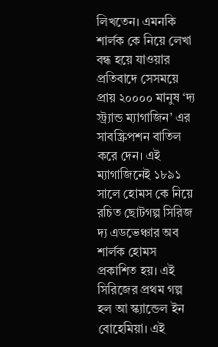লিখতেন। এমনকি শার্লক কে নিয়ে লেখা বন্ধ হয়ে যাওয়ার প্রতিবাদে সেসময়ে প্রায় ২০০০০ মানুষ ‘দ্য স্ট্র্যান্ড ম্যাগাজিন’ এর সাবস্ক্রিপশন বাতিল করে দেন। এই ম্যাগাজিনেই ১৮৯১ সালে হোমস কে নিয়ে রচিত ছোটগল্প সিরিজ দ্য এডভেঞ্চার অব শার্লক হোমস প্রকাশিত হয়। এই সিরিজের প্রথম গল্প হল আ স্ক্যান্ডেল ইন বোহেমিয়া। এই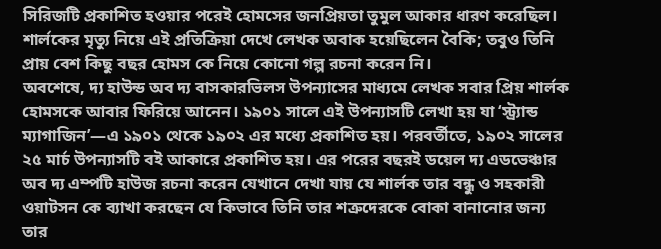সিরিজটি প্রকাশিত হওয়ার পরেই হোমসের জনপ্রিয়তা তুমুল আকার ধারণ করেছিল। শার্লকের মৃত্যু নিয়ে এই প্রতিক্রিয়া দেখে লেখক অবাক হয়েছিলেন বৈকি; তবুও তিনি প্রায় বেশ কিছু বছর হোমস কে নিয়ে কোনো গল্প রচনা করেন নি।
অবশেষে, দ্য হাউন্ড অব দ্য বাসকারভিলস উপন্যাসের মাধ্যমে লেখক সবার প্রিয় শার্লক হোমসকে আবার ফিরিয়ে আনেন। ১৯০১ সালে এই উপন্যাসটি লেখা হয় যা ‘স্ট্র্যান্ড ম্যাগাজিন’—এ ১৯০১ থেকে ১৯০২ এর মধ্যে প্রকাশিত হয়। পরবর্তীতে, ১৯০২ সালের ২৫ মার্চ উপন্যাসটি বই আকারে প্রকাশিত হয়। এর পরের বছরই ডয়েল দ্য এডভেঞ্চার অব দ্য এম্পটি হাউজ রচনা করেন যেখানে দেখা যায় যে শার্লক তার বন্ধু ও সহকারী ওয়াটসন কে ব্যাখা করছেন যে কিভাবে তিনি তার শত্রুদেরকে বোকা বানানোর জন্য তার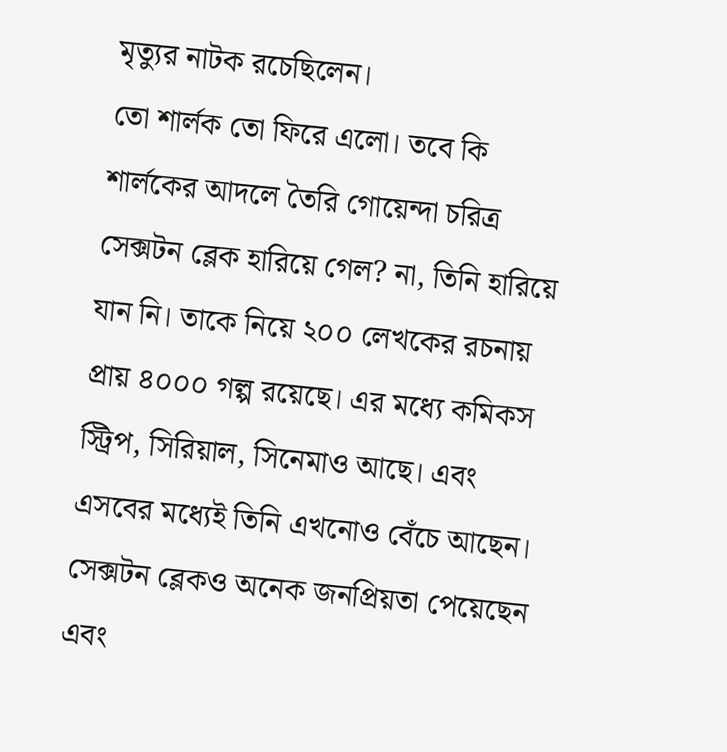মৃত্যুর নাটক রচেছিলেন।
তো শার্লক তো ফিরে এলো। তবে কি শার্লকের আদলে তৈরি গোয়েন্দা চরিত্র সেক্সটন ব্লেক হারিয়ে গেল? না, তিনি হারিয়ে যান নি। তাকে নিয়ে ২০০ লেখকের রচনায় প্রায় ৪০০০ গল্প রয়েছে। এর মধ্যে কমিকস স্ট্রিপ, সিরিয়াল, সিনেমাও আছে। এবং এসবের মধ্যেই তিনি এখনোও বেঁচে আছেন। সেক্সটন ব্লেকও অনেক জনপ্রিয়তা পেয়েছেন এবং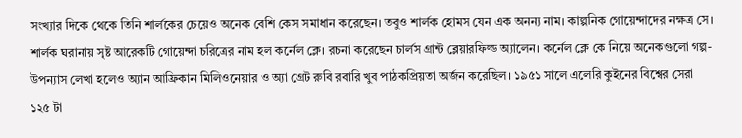সংখ্যার দিকে থেকে তিনি শার্লকের চেয়েও অনেক বেশি কেস সমাধান করেছেন। তবুও শার্লক হোমস যেন এক অনন্য নাম। কাল্পনিক গোয়েন্দাদের নক্ষত্র সে।
শার্লক ঘরানায় সৃষ্ট আরেকটি গোয়েন্দা চরিত্রের নাম হল কর্নেল ক্লে। রচনা করেছেন চার্লস গ্রান্ট ব্লেয়ারফিল্ড অ্যালেন। কর্নেল ক্লে কে নিয়ে অনেকগুলো গল্প-উপন্যাস লেখা হলেও অ্যান আফ্রিকান মিলিওনেয়ার ও অ্যা গ্রেট রুবি রবারি খুব পাঠকপ্রিয়তা অর্জন করেছিল। ১৯৫১ সালে এলেরি কুইনের বিশ্বের সেরা ১২৫ টা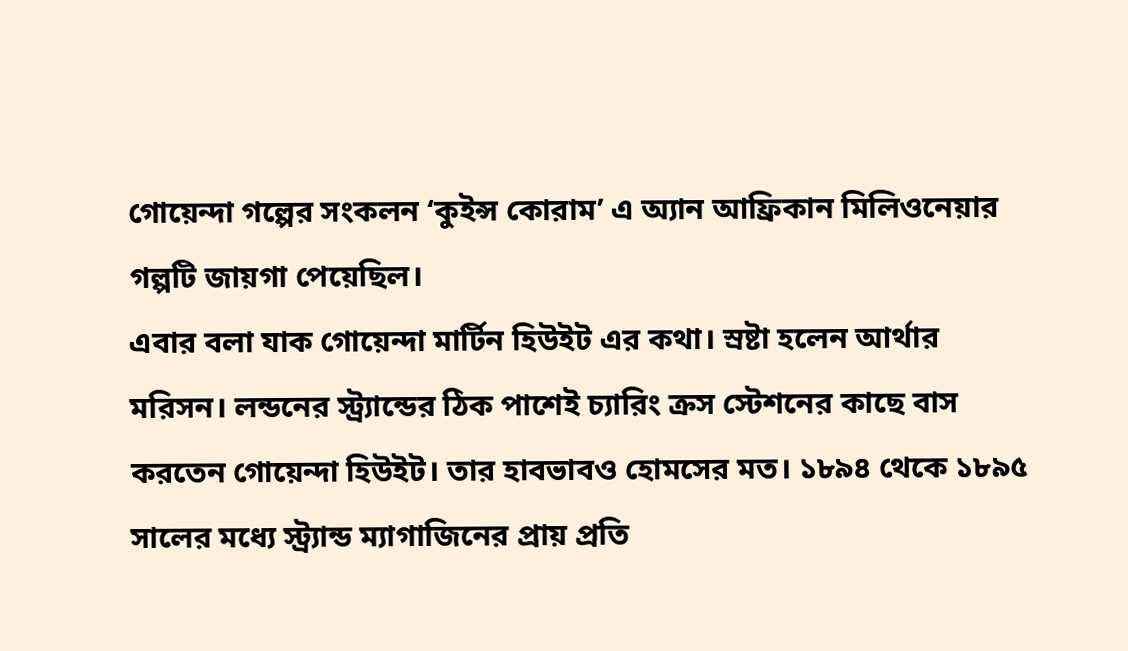গোয়েন্দা গল্পের সংকলন ‘কুইন্স কোরাম’ এ অ্যান আফ্রিকান মিলিওনেয়ার গল্পটি জায়গা পেয়েছিল।
এবার বলা যাক গোয়েন্দা মার্টিন হিউইট এর কথা। স্রষ্টা হলেন আর্থার মরিসন। লন্ডনের স্ট্র্যান্ডের ঠিক পাশেই চ্যারিং ক্রস স্টেশনের কাছে বাস করতেন গোয়েন্দা হিউইট। তার হাবভাবও হোমসের মত। ১৮৯৪ থেকে ১৮৯৫ সালের মধ্যে স্ট্র্যান্ড ম্যাগাজিনের প্রায় প্রতি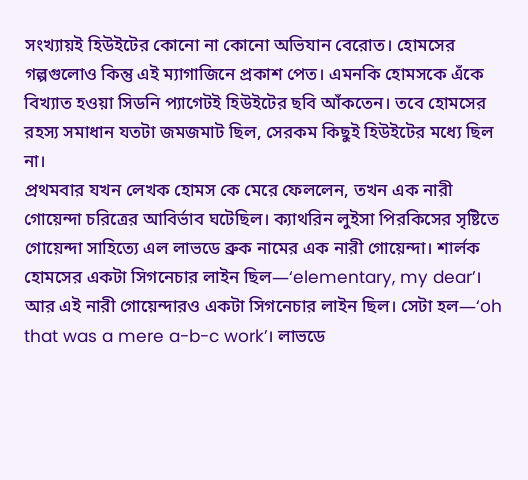সংখ্যায়ই হিউইটের কোনো না কোনো অভিযান বেরোত। হোমসের গল্পগুলোও কিন্তু এই ম্যাগাজিনে প্রকাশ পেত। এমনকি হোমসকে এঁকে বিখ্যাত হওয়া সিডনি প্যাগেটই হিউইটের ছবি আঁকতেন। তবে হোমসের রহস্য সমাধান যতটা জমজমাট ছিল, সেরকম কিছুই হিউইটের মধ্যে ছিল না।
প্রথমবার যখন লেখক হোমস কে মেরে ফেললেন, তখন এক নারী গোয়েন্দা চরিত্রের আবির্ভাব ঘটেছিল। ক্যাথরিন লুইসা পিরকিসের সৃষ্টিতে গোয়েন্দা সাহিত্যে এল লাভডে ব্রুক নামের এক নারী গোয়েন্দা। শার্লক হোমসের একটা সিগনেচার লাইন ছিল—‘elementary, my dear’। আর এই নারী গোয়েন্দারও একটা সিগনেচার লাইন ছিল। সেটা হল—‘oh that was a mere a-b-c work’। লাভডে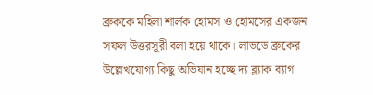ব্রুককে মহিলা শার্লক হোমস ও হোমসের একজন সফল উত্তরসূরী বলা হয়ে থাকে। লাভডে ব্রুকের উল্লেখযোগ্য কিছু অভিযান হচ্ছে দ্য ব্ল্যাক ব্যাগ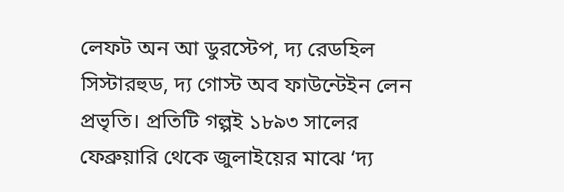লেফট অন আ ডুরস্টেপ, দ্য রেডহিল সিস্টারহুড, দ্য গোস্ট অব ফাউন্টেইন লেন প্রভৃতি। প্রতিটি গল্পই ১৮৯৩ সালের ফেব্রুয়ারি থেকে জুলাইয়ের মাঝে ‘দ্য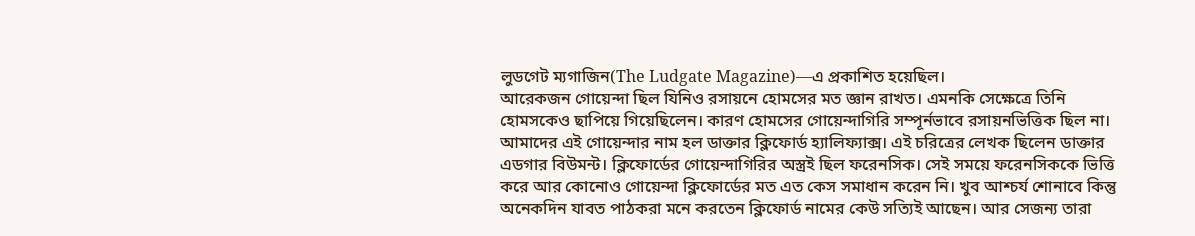লুডগেট ম্যগাজিন(The Ludgate Magazine)—এ প্রকাশিত হয়েছিল।
আরেকজন গোয়েন্দা ছিল যিনিও রসায়নে হোমসের মত জ্ঞান রাখত। এমনকি সেক্ষেত্রে তিনি হোমসকেও ছাপিয়ে গিয়েছিলেন। কারণ হোমসের গোয়েন্দাগিরি সম্পূর্নভাবে রসায়নভিত্তিক ছিল না। আমাদের এই গোয়েন্দার নাম হল ডাক্তার ক্লিফোর্ড হ্যালিফ্যাক্স। এই চরিত্রের লেখক ছিলেন ডাক্তার এডগার বিউমন্ট। ক্লিফোর্ডের গোয়েন্দাগিরির অস্ত্রই ছিল ফরেনসিক। সেই সময়ে ফরেনসিককে ভিত্তি করে আর কোনোও গোয়েন্দা ক্লিফোর্ডের মত এত কেস সমাধান করেন নি। খুব আশ্চর্য শোনাবে কিন্তু অনেকদিন যাবত পাঠকরা মনে করতেন ক্লিফোর্ড নামের কেউ সত্যিই আছেন। আর সেজন্য তারা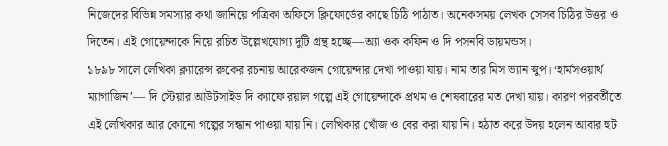নিজেদের বিভিন্ন সমস্যার কথা জানিয়ে পত্রিকা অফিসে ক্লিফোর্ডের কাছে চিঠি পাঠাত। অনেকসময় লেখক সেসব চিঠির উত্তর ও দিতেন। এই গোয়েন্দাকে নিয়ে রচিত উল্লেখযোগ্য দুটি গ্রন্থ হচ্ছে—অ্যা ওক কফিন ও দি পসনবি ডায়মন্ডস।
১৮৯৮ সালে লেখিকা ক্ল্যারেন্স রুকের রচনায় আরেকজন গোয়েন্দার দেখা পাওয়া যায়। নাম তার মিস ভ্যান স্নুপ। ‘হার্মসওয়ার্থ ম্যাগাজিন’— দি স্টেয়ার আউটসাইড দি ক্যাফে রয়াল গল্পে এই গোয়েন্দাকে প্রথম ও শেষবারের মত দেখা যায়। কারণ পরবর্তীতে এই লেখিকার আর কোনো গল্পের সন্ধান পাওয়া যায় নি। লেখিকার খোঁজ ও বের করা যায় নি। হঠাত করে উদয় হলেন আবার হুট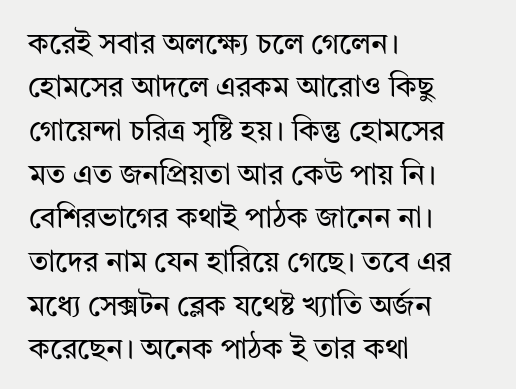করেই সবার অলক্ষ্যে চলে গেলেন।
হোমসের আদলে এরকম আরোও কিছু গোয়েন্দা চরিত্র সৃষ্টি হয়। কিন্তু হোমসের মত এত জনপ্রিয়তা আর কেউ পায় নি। বেশিরভাগের কথাই পাঠক জানেন না। তাদের নাম যেন হারিয়ে গেছে। তবে এর মধ্যে সেক্সটন ব্লেক যথেষ্ট খ্যাতি অর্জন করেছেন। অনেক পাঠক ই তার কথা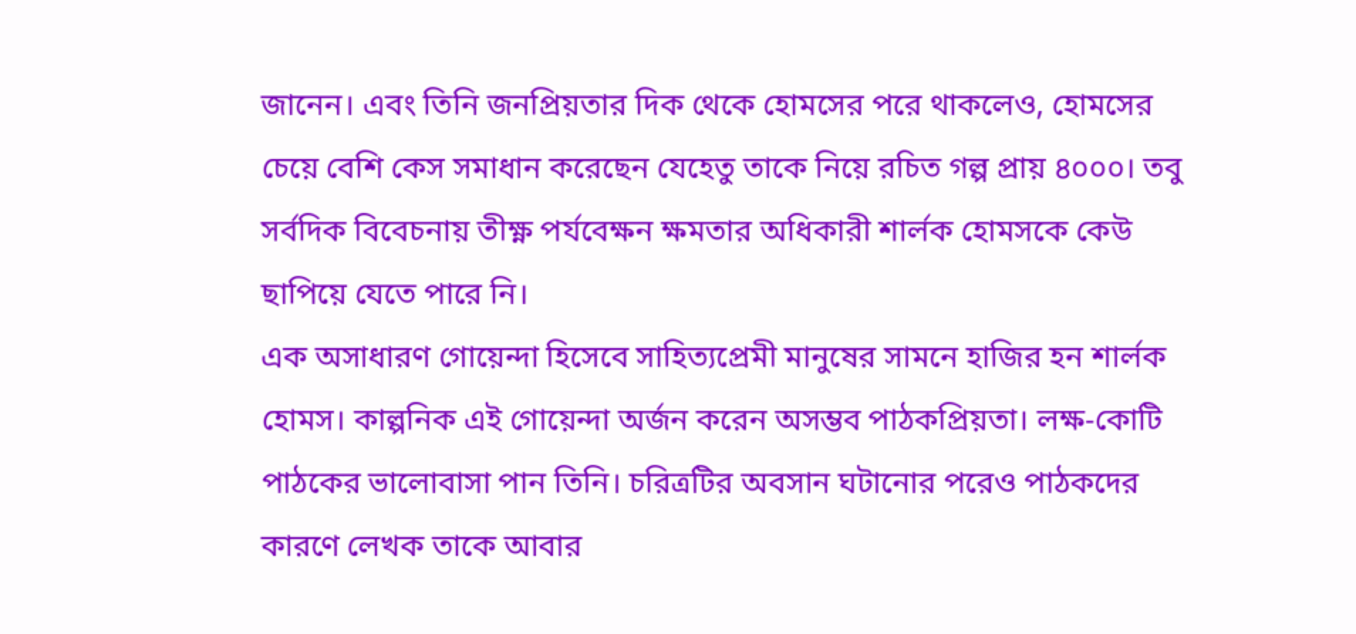জানেন। এবং তিনি জনপ্রিয়তার দিক থেকে হোমসের পরে থাকলেও, হোমসের চেয়ে বেশি কেস সমাধান করেছেন যেহেতু তাকে নিয়ে রচিত গল্প প্রায় ৪০০০। তবু সর্বদিক বিবেচনায় তীক্ষ্ণ পর্যবেক্ষন ক্ষমতার অধিকারী শার্লক হোমসকে কেউ ছাপিয়ে যেতে পারে নি।
এক অসাধারণ গোয়েন্দা হিসেবে সাহিত্যপ্রেমী মানুষের সামনে হাজির হন শার্লক হোমস। কাল্পনিক এই গোয়েন্দা অর্জন করেন অসম্ভব পাঠকপ্রিয়তা। লক্ষ-কোটি পাঠকের ভালোবাসা পান তিনি। চরিত্রটির অবসান ঘটানোর পরেও পাঠকদের কারণে লেখক তাকে আবার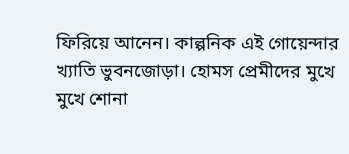ফিরিয়ে আনেন। কাল্পনিক এই গোয়েন্দার খ্যাতি ভুবনজোড়া। হোমস প্রেমীদের মুখে মুখে শোনা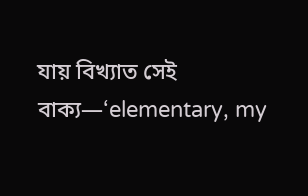যায় বিখ্যাত সেই বাক্য—‘elementary, my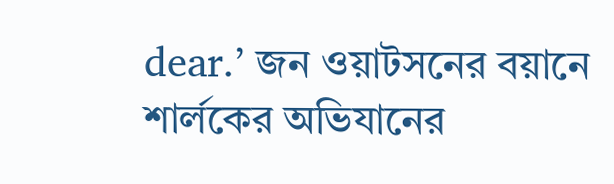dear.’ জন ওয়াটসনের বয়ানে শার্লকের অভিযানের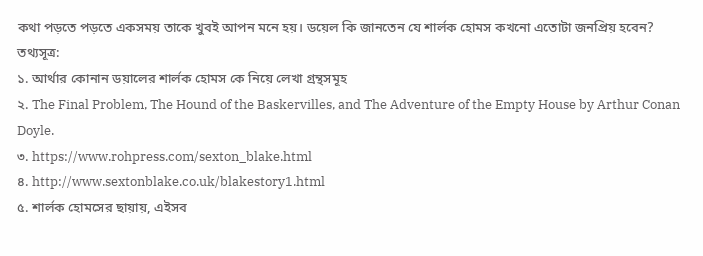কথা পড়তে পড়তে একসময় তাকে খুবই আপন মনে হয়। ডয়েল কি জানতেন যে শার্লক হোমস কখনো এতোটা জনপ্রিয় হবেন?
তথ্যসূত্র:
১. আর্থার কোনান ডয়ালের শার্লক হোমস কে নিয়ে লেখা গ্রন্থসমূহ
২. The Final Problem, The Hound of the Baskervilles, and The Adventure of the Empty House by Arthur Conan Doyle.
৩. https://www.rohpress.com/sexton_blake.html
৪. http://www.sextonblake.co.uk/blakestory1.html
৫. শার্লক হোমসের ছায়ায়, এইসব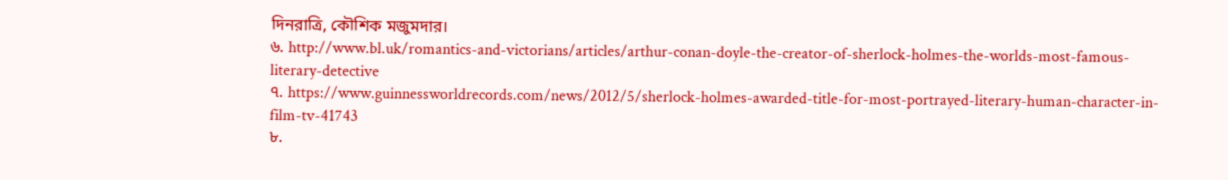দিনরাত্রি, কৌশিক মজুমদার।
৬. http://www.bl.uk/romantics-and-victorians/articles/arthur-conan-doyle-the-creator-of-sherlock-holmes-the-worlds-most-famous-literary-detective
৭. https://www.guinnessworldrecords.com/news/2012/5/sherlock-holmes-awarded-title-for-most-portrayed-literary-human-character-in-film-tv-41743
৮.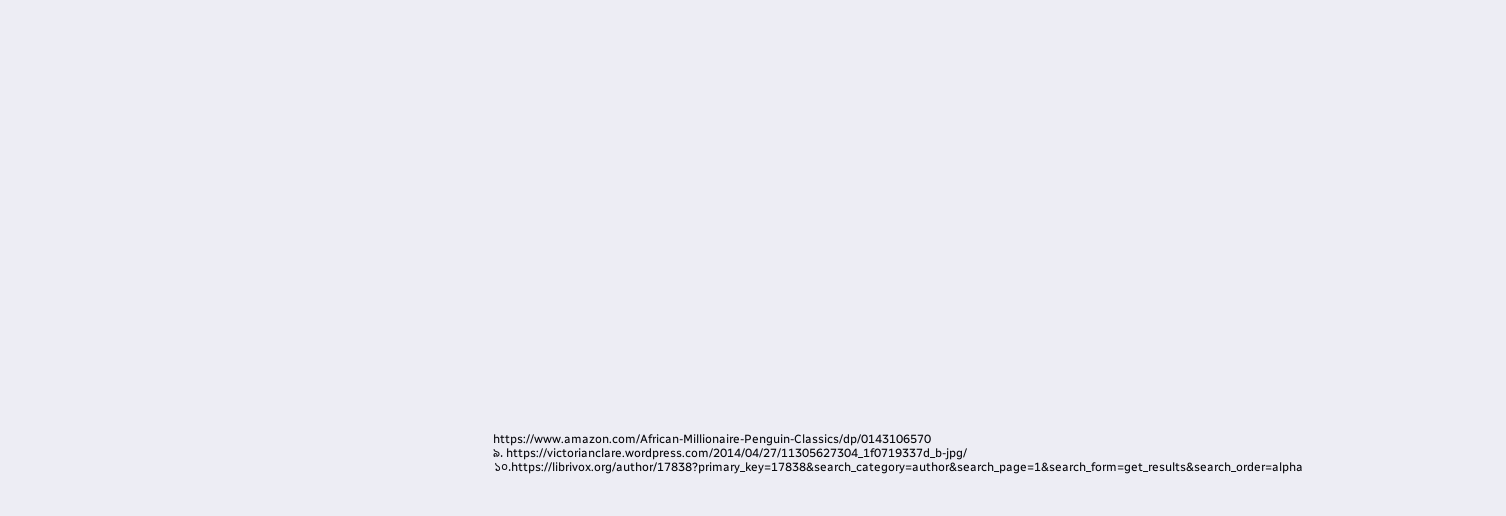https://www.amazon.com/African-Millionaire-Penguin-Classics/dp/0143106570
৯. https://victorianclare.wordpress.com/2014/04/27/11305627304_1f0719337d_b-jpg/
১০.https://librivox.org/author/17838?primary_key=17838&search_category=author&search_page=1&search_form=get_results&search_order=alpha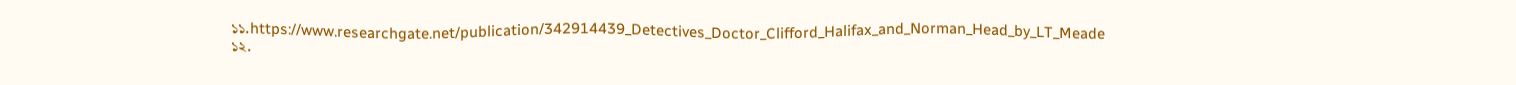১১.https://www.researchgate.net/publication/342914439_Detectives_Doctor_Clifford_Halifax_and_Norman_Head_by_LT_Meade
১২.